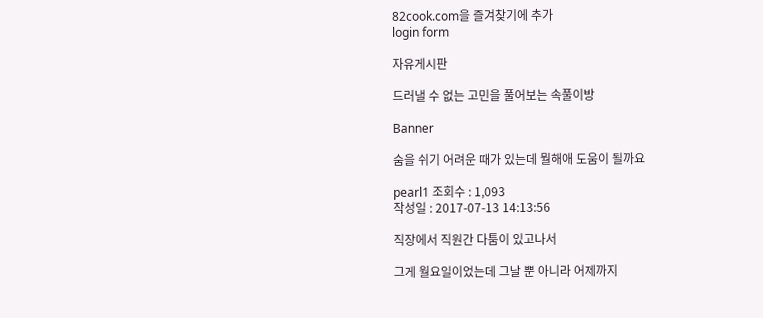82cook.com을 즐겨찾기에 추가
login form

자유게시판

드러낼 수 없는 고민을 풀어보는 속풀이방

Banner

숨을 쉬기 어려운 때가 있는데 뭘해애 도움이 될까요

pearl1 조회수 : 1,093
작성일 : 2017-07-13 14:13:56

직장에서 직원간 다툼이 있고나서

그게 월요일이었는데 그날 뿐 아니라 어제까지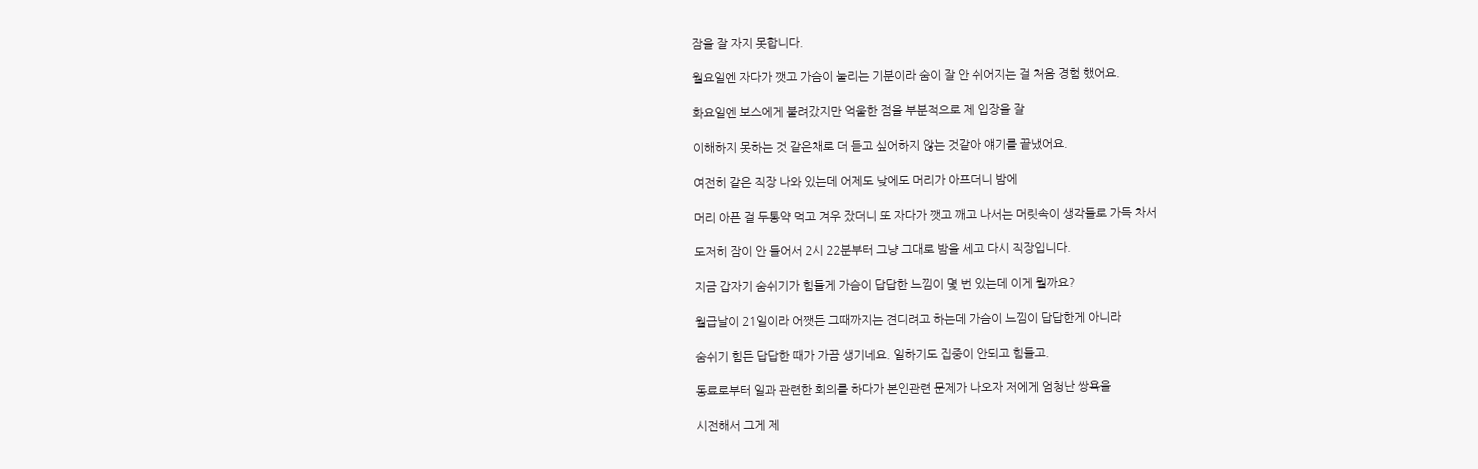잠을 잘 자지 못합니다.

월요일엔 자다가 깻고 가슴이 눌리는 기분이라 숨이 잘 안 쉬어지는 걸 처음 경험 했어요.

화요일엔 보스에게 불려갔지만 억울한 점을 부분적으로 제 입장을 잘

이해하지 못하는 것 같은채로 더 듣고 싶어하지 않는 것같아 얘기를 끝냈어요.

여전히 같은 직장 나와 있는데 어제도 낮에도 머리가 아프더니 밤에

머리 아픈 걸 두통약 먹고 겨우 잤더니 또 자다가 깻고 깨고 나서는 머릿속이 생각들로 가득 차서

도저히 잠이 안 들어서 2시 22분부터 그냥 그대로 밤을 세고 다시 직장입니다.

지금 갑자기 숨쉬기가 힘들게 가슴이 답답한 느낌이 몇 번 있는데 이게 뭘까요?

월급날이 21일이라 어쨋든 그때까지는 견디려고 하는데 가슴이 느낌이 답답한게 아니라

숨쉬기 힘든 답답한 때가 가끔 생기네요. 일하기도 집중이 안되고 힘들고.

동료로부터 일과 관련한 회의를 하다가 본인관련 문제가 나오자 저에게 엄청난 쌍욕을

시전해서 그게 제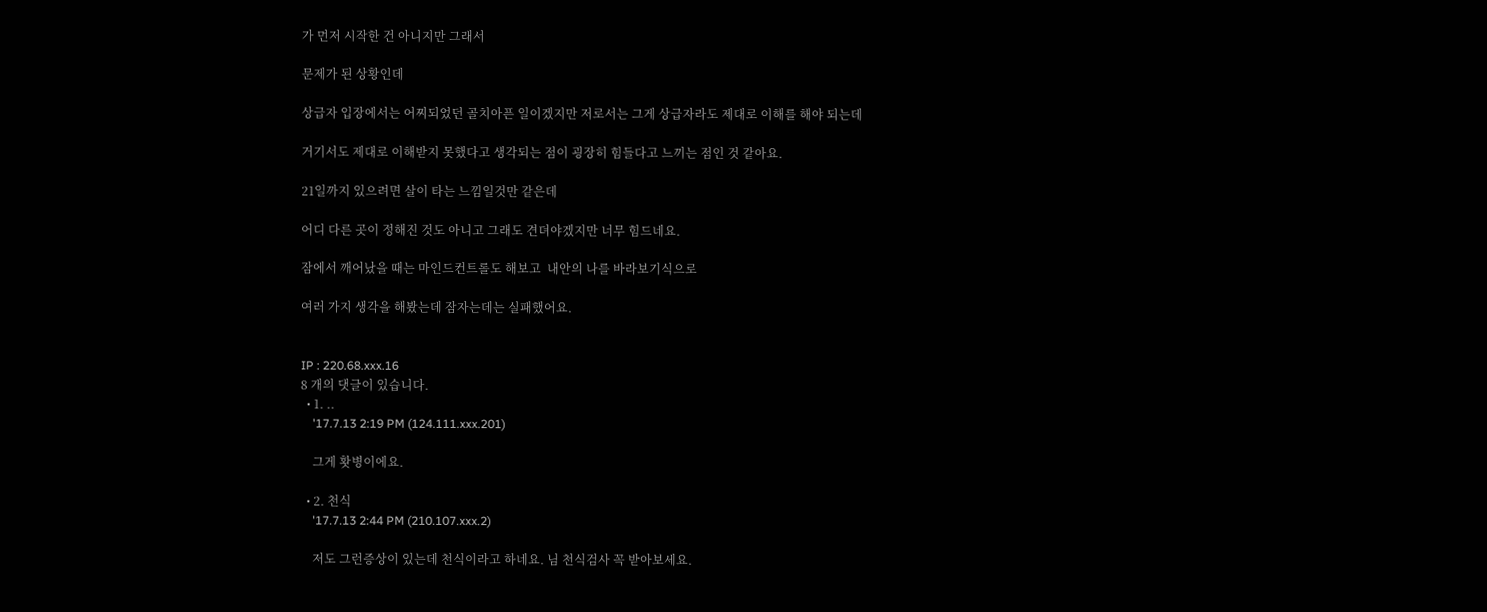가 먼저 시작한 건 아니지만 그래서

문제가 된 상황인데

상급자 입장에서는 어찌되었던 골치아픈 일이겠지만 저로서는 그게 상급자라도 제대로 이해를 해야 되는데

거기서도 제대로 이해받지 못했다고 생각되는 점이 굉장히 힘들다고 느끼는 점인 것 같아요.

21일까지 있으려면 살이 타는 느낌일것만 같은데

어디 다른 곳이 정해진 것도 아니고 그래도 견뎌야겠지만 너무 힘드네요.

잠에서 깨어났을 때는 마인드컨트롤도 해보고  내안의 나를 바라보기식으로

여러 가지 생각을 해봤는데 잠자는데는 실패했어요.


IP : 220.68.xxx.16
8 개의 댓글이 있습니다.
  • 1. ..
    '17.7.13 2:19 PM (124.111.xxx.201)

    그게 홧병이에요.

  • 2. 천식
    '17.7.13 2:44 PM (210.107.xxx.2)

    저도 그런증상이 있는데 천식이라고 하네요. 님 천식검사 꼭 받아보세요.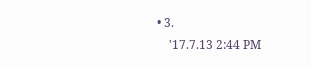• 3.
    '17.7.13 2:44 PM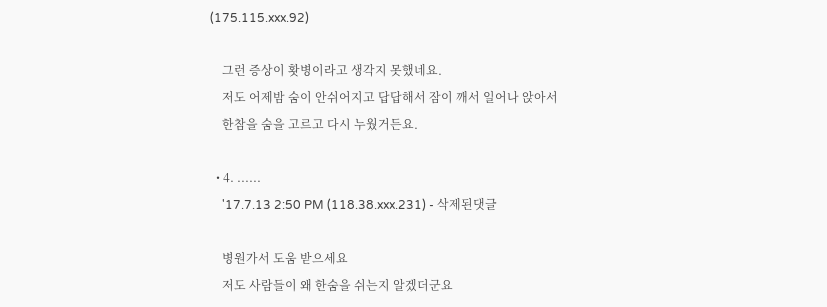(175.115.xxx.92)

    그런 증상이 홧병이라고 생각지 못했네요.
    저도 어제밤 숨이 안쉬어지고 답답해서 잠이 깨서 일어나 앉아서
    한참을 숨을 고르고 다시 누웠거든요.

  • 4. ......
    '17.7.13 2:50 PM (118.38.xxx.231) - 삭제된댓글

    병원가서 도움 받으세요
    저도 사람들이 왜 한숨을 쉬는지 알겠더군요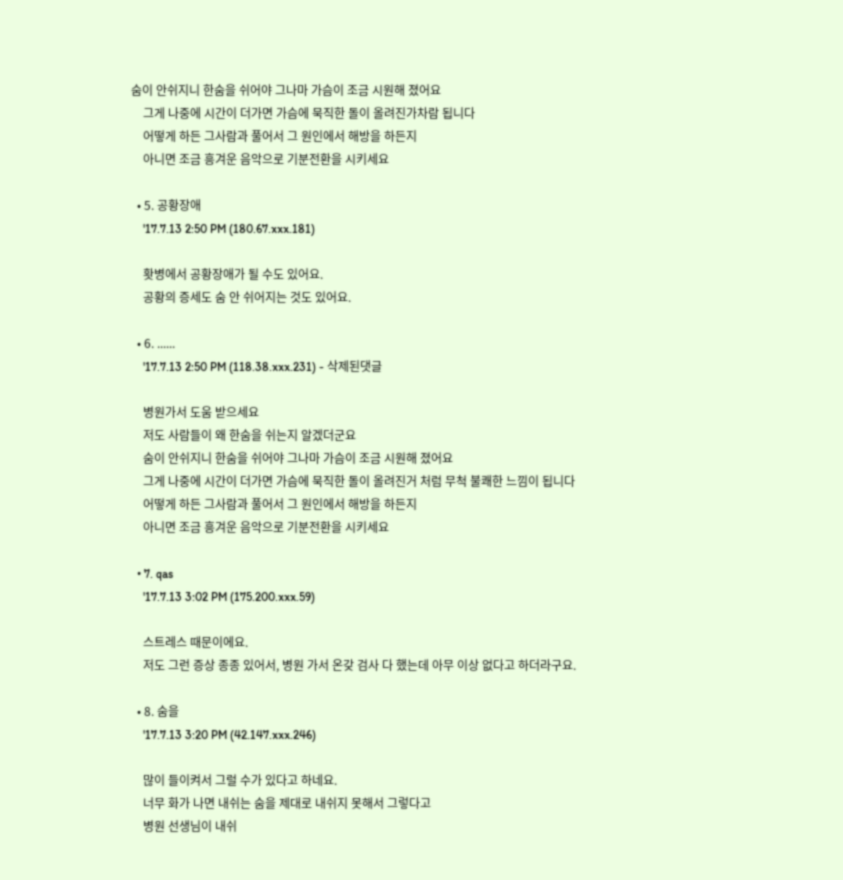숨이 안쉬지니 한숨을 쉬어야 그나마 가슴이 조금 시원해 졌어요
    그게 나중에 시간이 더가면 가슴에 묵직한 돌이 올려진가차람 됩니다
    어떻게 하든 그사람과 풀어서 그 원인에서 해방을 하든지
    아니면 조금 흥겨운 음악으로 기분전환을 시키세요

  • 5. 공황장애
    '17.7.13 2:50 PM (180.67.xxx.181)

    홧병에서 공황장애가 될 수도 있어요.
    공황의 증세도 숨 안 쉬어지는 것도 있어요.

  • 6. ......
    '17.7.13 2:50 PM (118.38.xxx.231) - 삭제된댓글

    병원가서 도움 받으세요
    저도 사람들이 왜 한숨을 쉬는지 알겠더군요
    숨이 안쉬지니 한숨을 쉬어야 그나마 가슴이 조금 시원해 졌어요
    그게 나중에 시간이 더가면 가슴에 묵직한 돌이 올려진거 처럼 무척 불쾌한 느낌이 됩니다
    어떻게 하든 그사람과 풀어서 그 원인에서 해방을 하든지
    아니면 조금 흥겨운 음악으로 기분전환을 시키세요

  • 7. qas
    '17.7.13 3:02 PM (175.200.xxx.59)

    스트레스 때문이에요.
    저도 그런 증상 종종 있어서, 병원 가서 온갖 검사 다 했는데 아무 이상 없다고 하더라구요.

  • 8. 숨을
    '17.7.13 3:20 PM (42.147.xxx.246)

    많이 들이켜서 그럴 수가 있다고 하네요.
    너무 화가 나면 내쉬는 숨을 제대로 내쉬지 못해서 그렇다고
    병원 선생님이 내쉬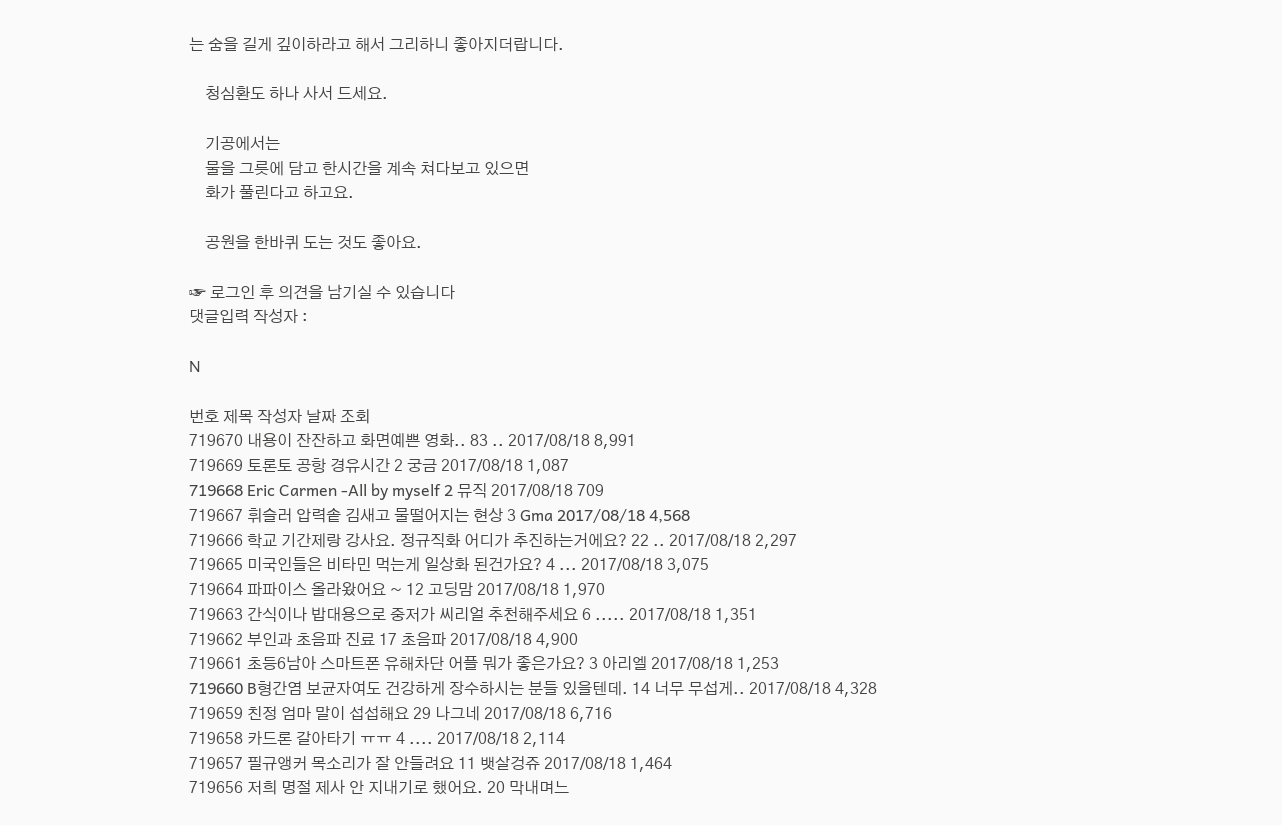는 숨을 길게 깊이하라고 해서 그리하니 좋아지더랍니다.

    청심환도 하나 사서 드세요.

    기공에서는
    물을 그릇에 담고 한시간을 계속 쳐다보고 있으면
    화가 풀린다고 하고요.

    공원을 한바퀴 도는 것도 좋아요.

☞ 로그인 후 의견을 남기실 수 있습니다
댓글입력 작성자 :

N

번호 제목 작성자 날짜 조회
719670 내용이 잔잔하고 화면예쁜 영화.. 83 .. 2017/08/18 8,991
719669 토론토 공항 경유시간 2 궁금 2017/08/18 1,087
719668 Eric Carmen -All by myself 2 뮤직 2017/08/18 709
719667 휘슬러 압력솥 김새고 물떨어지는 현상 3 Gma 2017/08/18 4,568
719666 학교 기간제랑 강사요. 정규직화 어디가 추진하는거에요? 22 .. 2017/08/18 2,297
719665 미국인들은 비타민 먹는게 일상화 된건가요? 4 ... 2017/08/18 3,075
719664 파파이스 올라왔어요 ~ 12 고딩맘 2017/08/18 1,970
719663 간식이나 밥대용으로 중저가 씨리얼 추천해주세요 6 ..... 2017/08/18 1,351
719662 부인과 초음파 진료 17 초음파 2017/08/18 4,900
719661 초등6남아 스마트폰 유해차단 어플 뭐가 좋은가요? 3 아리엘 2017/08/18 1,253
719660 B형간염 보균자여도 건강하게 장수하시는 분들 있을텐데. 14 너무 무섭게.. 2017/08/18 4,328
719659 친정 엄마 말이 섭섭해요 29 나그네 2017/08/18 6,716
719658 카드론 갈아타기 ㅠㅠ 4 .... 2017/08/18 2,114
719657 필규앵커 목소리가 잘 안들려요 11 뱃살겅쥬 2017/08/18 1,464
719656 저희 명절 제사 안 지내기로 했어요. 20 막내며느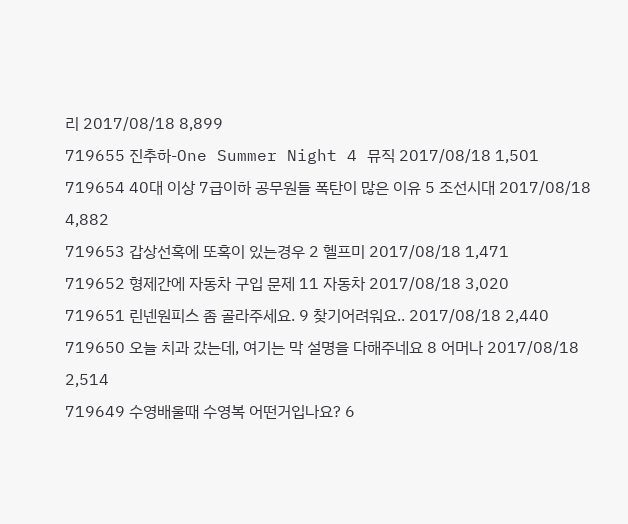리 2017/08/18 8,899
719655 진추하-One Summer Night 4 뮤직 2017/08/18 1,501
719654 40대 이상 7급이하 공무원들 폭탄이 많은 이유 5 조선시대 2017/08/18 4,882
719653 갑상선혹에 또혹이 있는경우 2 헬프미 2017/08/18 1,471
719652 형제간에 자동차 구입 문제 11 자동차 2017/08/18 3,020
719651 린넨원피스 좀 골라주세요. 9 찾기어려워요.. 2017/08/18 2,440
719650 오늘 치과 갔는데, 여기는 막 설명을 다해주네요 8 어머나 2017/08/18 2,514
719649 수영배울때 수영복 어떤거입나요? 6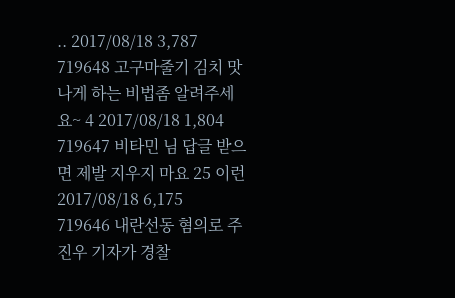.. 2017/08/18 3,787
719648 고구마줄기 김치 맛나게 하는 비법좀 알려주세요~ 4 2017/08/18 1,804
719647 비타민 님 답글 받으면 제발 지우지 마요 25 이런 2017/08/18 6,175
719646 내란선동 혐의로 주진우 기자가 경찰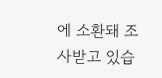에 소환돼 조사받고 있습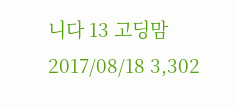니다 13 고딩맘 2017/08/18 3,302